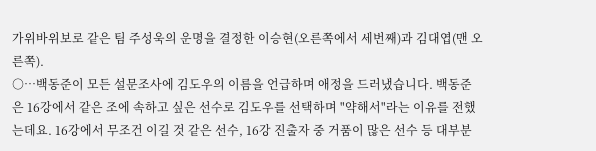가위바위보로 같은 팀 주성욱의 운명을 결정한 이승현(오른쪽에서 세번째)과 김대엽(맨 오른쪽).
○…백동준이 모든 설문조사에 김도우의 이름을 언급하며 애정을 드러냈습니다. 백동준은 16강에서 같은 조에 속하고 싶은 선수로 김도우를 선택하며 "약해서"라는 이유를 전했는데요. 16강에서 무조건 이길 것 같은 선수, 16강 진출자 중 거품이 많은 선수 등 대부분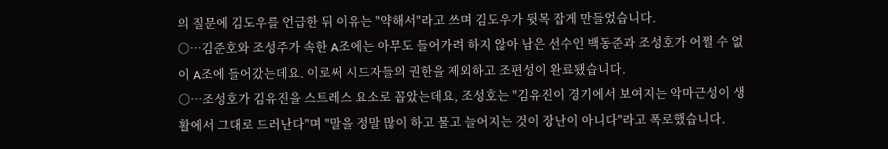의 질문에 김도우를 언급한 뒤 이유는 "약해서"라고 쓰며 김도우가 뒷목 잡게 만들었습니다.
○…김준호와 조성주가 속한 A조에는 아무도 들어가려 하지 않아 남은 선수인 백동준과 조성호가 어쩔 수 없이 A조에 들어갔는데요. 이로써 시드자들의 권한을 제외하고 조편성이 완료됐습니다.
○…조성호가 김유진을 스트레스 요소로 꼽았는데요, 조성호는 "김유진이 경기에서 보여지는 악마근성이 생활에서 그대로 드러난다"며 "말을 정말 많이 하고 물고 늘어지는 것이 장난이 아니다"라고 폭로했습니다.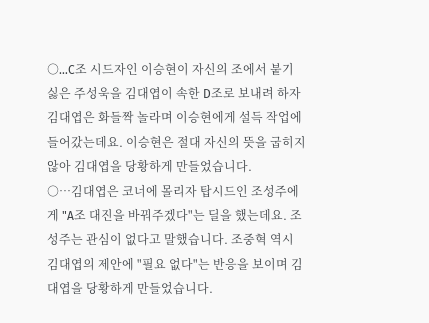○…C조 시드자인 이승현이 자신의 조에서 붙기 싫은 주성욱을 김대엽이 속한 D조로 보내려 하자 김대엽은 화들짝 놀라며 이승현에게 설득 작업에 들어갔는데요. 이승현은 절대 자신의 뜻을 굽히지 않아 김대엽을 당황하게 만들었습니다.
○…김대엽은 코너에 몰리자 탑시드인 조성주에게 "A조 대진을 바꿔주겠다"는 딜을 했는데요. 조성주는 관심이 없다고 말했습니다. 조중혁 역시 김대엽의 제안에 "필요 없다"는 반응을 보이며 김대엽을 당황하게 만들었습니다.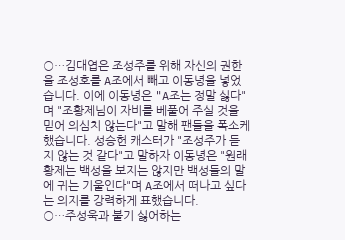○…김대엽은 조성주를 위해 자신의 권한을 조성호를 A조에서 빼고 이동녕을 넣었습니다. 이에 이동녕은 "A조는 정말 싫다"며 "조황제님이 자비를 베풀어 주실 것을 믿어 의심치 않는다"고 말해 팬들을 폭소케 했습니다. 성승헌 캐스터가 "조성주가 듣지 않는 것 같다"고 말하자 이동녕은 "원래 황제는 백성을 보지는 않지만 백성들의 말에 귀는 기울인다"며 A조에서 떠나고 싶다는 의지를 강력하게 표했습니다.
○…주성욱과 붙기 싫어하는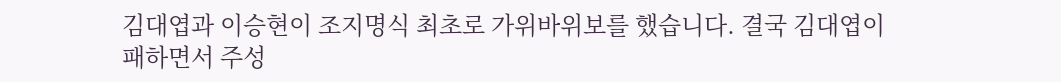김대엽과 이승현이 조지명식 최초로 가위바위보를 했습니다. 결국 김대엽이 패하면서 주성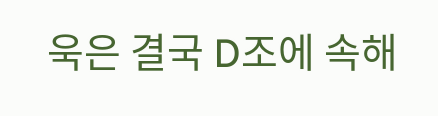욱은 결국 D조에 속해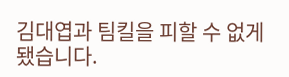김대엽과 팀킬을 피할 수 없게 됐습니다.